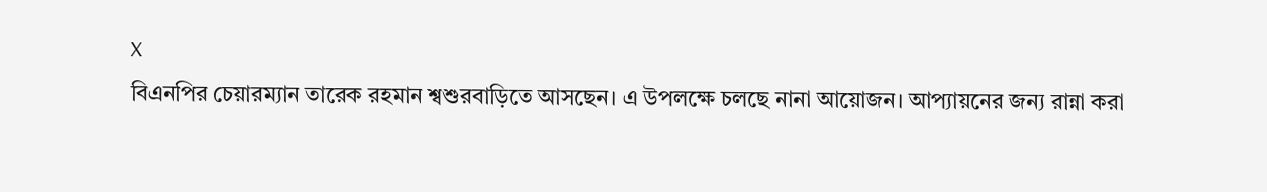X
বিএনপির চেয়ারম্যান তারেক রহমান শ্বশুরবাড়িতে আসছেন। এ উপলক্ষে চলছে নানা আয়োজন। আপ্যায়নের জন্য রান্না করা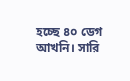হচ্ছে ৪০ ডেগ আখনি। সারি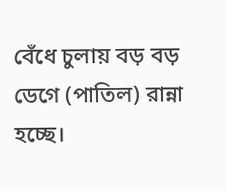বেঁধে চুলায় বড় বড় ডেগে (পাতিল) রান্না হচ্ছে।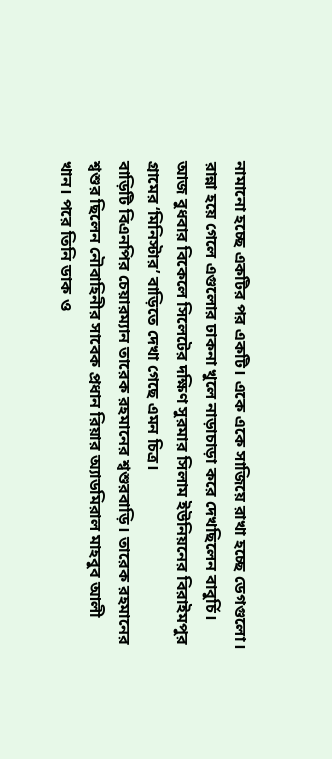নামানো হচ্ছে একটির পর একটি। একে একে সাজিয়ে রাখা হচ্ছে ডেগগুলো।
রান্না হয়ে গেলে এগুলোর ঢাকনা খুলে নাড়াচাড়া করে দেখছিলেন বাবুর্চি। আজ বুধবার বিকেলে সিলেটের দক্ষিণ সুরমার সিলাম ইউনিয়নের বিরাইমপুর গ্রামের ‘মিনিস্টার’ বাড়িতে দেখা গেছে এমন চিত্র।
বাড়িটি বিএনপির চেয়ারম্যান তারেক রহমানের শ্বশুরবাড়ি। তারেক রহমানের শ্বশুর ছিলেন নৌবাহিনীর সাবেক প্রধান রিয়ার অ্যাডমিরাল মাহবুব আলী খান। পরে তিনি ডাক ও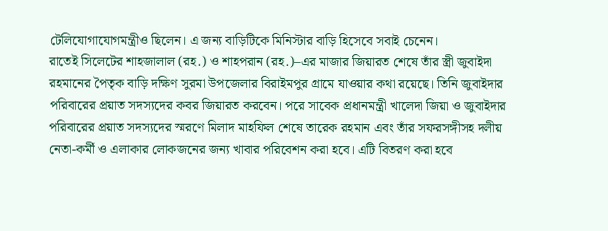টেলিযোগাযোগমন্ত্রীও ছিলেন। এ জন্য বাড়িটিকে মিনিস্টার বাড়ি হিসেবে সবাই চেনেন।
রাতেই সিলেটের শাহজালাল (রহ.) ও শাহপরান (রহ.)–এর মাজার জিয়ারত শেষে তাঁর স্ত্রী জুবাইদা রহমানের পৈতৃক বাড়ি দক্ষিণ সুরমা উপজেলার বিরাইমপুর গ্রামে যাওয়ার কথা রয়েছে। তিনি জুবাইদার পরিবারের প্রয়াত সদস্যদের কবর জিয়ারত করবেন। পরে সাবেক প্রধানমন্ত্রী খালেদা জিয়া ও জুবাইদার পরিবারের প্রয়াত সদস্যদের স্মরণে মিলাদ মাহফিল শেষে তারেক রহমান এবং তাঁর সফরসঙ্গীসহ দলীয় নেতা-কর্মী ও এলাকার লোকজনের জন্য খাবার পরিবেশন করা হবে। এটি বিতরণ করা হবে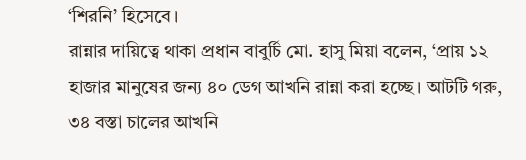‘শিরনি’ হিসেবে।
রান্নার দায়িত্বে থাকা প্রধান বাবুর্চি মো. হাসু মিয়া বলেন, ‘প্রায় ১২ হাজার মানুষের জন্য ৪০ ডেগ আখনি রান্না করা হচ্ছে। আটটি গরু, ৩৪ বস্তা চালের আখনি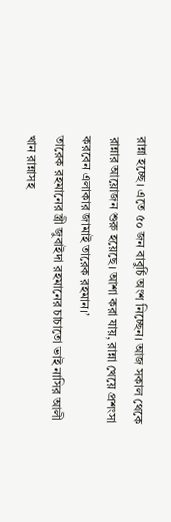রান্না হচ্ছে। এতে ৫০ জন বাবুর্চি অংশ নিচ্ছেন। আজ সকাল থেকে রান্নার আয়োজন শুরু হয়েছে। আশা করা যায়, রান্না খেয়ে প্রশংসা করবেন এলাকার জামাই তারেক রহমান।’
তারেক রহমানের স্ত্রী জুবাইদা রহমানের চাচাতো ভাই নাসির আলী খান রান্নাসহ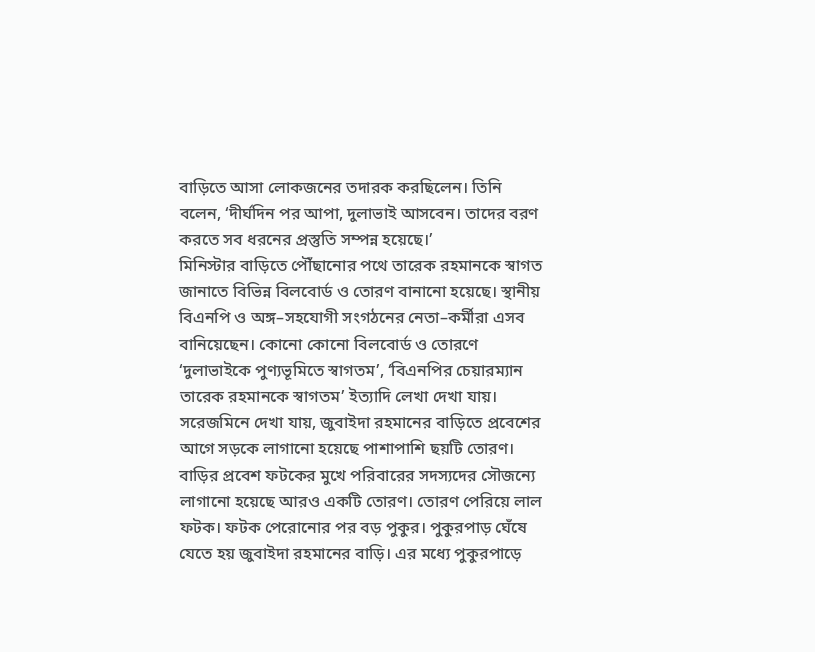বাড়িতে আসা লোকজনের তদারক করছিলেন। তিনি বলেন, ‘দীর্ঘদিন পর আপা, দুলাভাই আসবেন। তাদের বরণ করতে সব ধরনের প্রস্তুতি সম্পন্ন হয়েছে।’
মিনিস্টার বাড়িতে পৌঁছানোর পথে তারেক রহমানকে স্বাগত জানাতে বিভিন্ন বিলবোর্ড ও তোরণ বানানো হয়েছে। স্থানীয় বিএনপি ও অঙ্গ–সহযোগী সংগঠনের নেতা–কর্মীরা এসব বানিয়েছেন। কোনো কোনো বিলবোর্ড ও তোরণে ‘দুলাভাইকে পুণ্যভূমিতে স্বাগতম’, ‘বিএনপির চেয়ারম্যান তারেক রহমানকে স্বাগতম’ ইত্যাদি লেখা দেখা যায়।
সরেজমিনে দেখা যায়, জুবাইদা রহমানের বাড়িতে প্রবেশের আগে সড়কে লাগানো হয়েছে পাশাপাশি ছয়টি তোরণ। বাড়ির প্রবেশ ফটকের মুখে পরিবারের সদস্যদের সৌজন্যে লাগানো হয়েছে আরও একটি তোরণ। তোরণ পেরিয়ে লাল ফটক। ফটক পেরোনোর পর বড় পুকুর। পুকুরপাড় ঘেঁষে যেতে হয় জুবাইদা রহমানের বাড়ি। এর মধ্যে পুকুরপাড়ে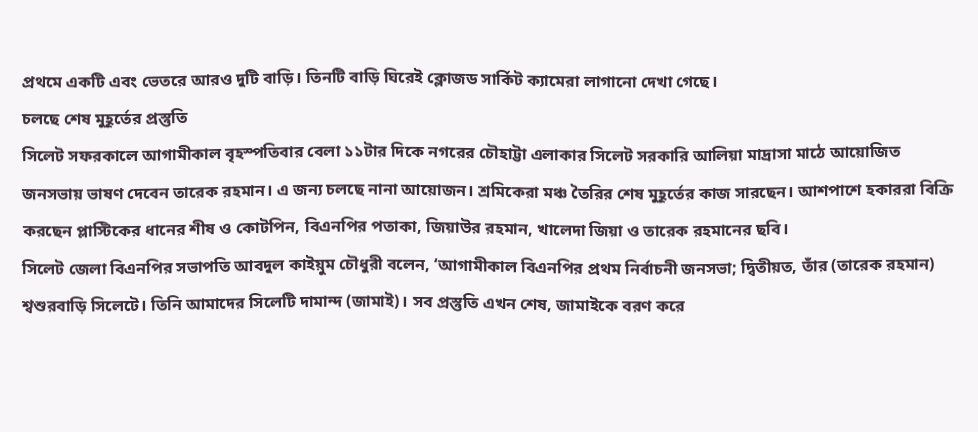প্রথমে একটি এবং ভেতরে আরও দুটি বাড়ি। তিনটি বাড়ি ঘিরেই ক্লোজড সার্কিট ক্যামেরা লাগানো দেখা গেছে।
চলছে শেষ মুহূর্তের প্রস্তুতি
সিলেট সফরকালে আগামীকাল বৃহস্পতিবার বেলা ১১টার দিকে নগরের চৌহাট্টা এলাকার সিলেট সরকারি আলিয়া মাদ্রাসা মাঠে আয়োজিত জনসভায় ভাষণ দেবেন তারেক রহমান। এ জন্য চলছে নানা আয়োজন। শ্রমিকেরা মঞ্চ তৈরির শেষ মুহূর্তের কাজ সারছেন। আশপাশে হকাররা বিক্রি করছেন প্লাস্টিকের ধানের শীষ ও কোটপিন, বিএনপির পতাকা, জিয়াউর রহমান, খালেদা জিয়া ও তারেক রহমানের ছবি।
সিলেট জেলা বিএনপির সভাপতি আবদুল কাইয়ুম চৌধুরী বলেন, ‘আগামীকাল বিএনপির প্রথম নির্বাচনী জনসভা; দ্বিতীয়ত, তাঁর (তারেক রহমান) শ্বশুরবাড়ি সিলেটে। তিনি আমাদের সিলেটি দামান্দ (জামাই)। সব প্রস্তুতি এখন শেষ, জামাইকে বরণ করে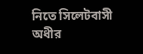নিতে সিলেটবাসী অধীর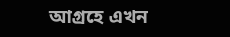আগ্রহে এখন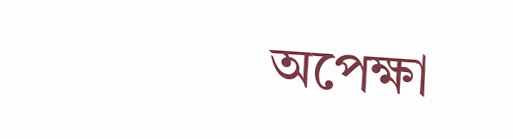অপেক্ষা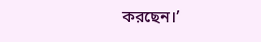করছেন।’